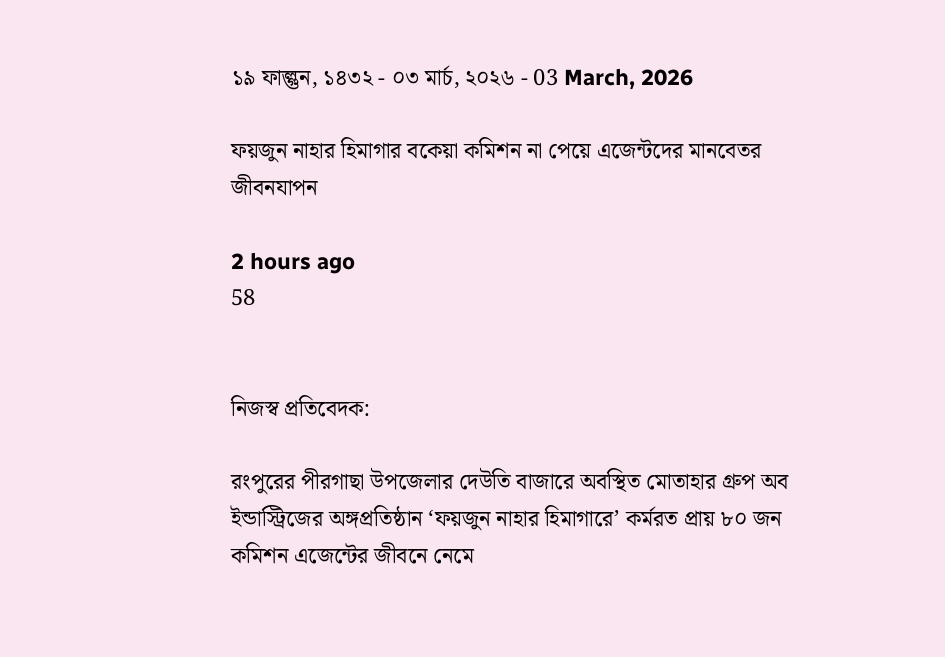১৯ ফাল্গুন, ১৪৩২ - ০৩ মার্চ, ২০২৬ - 03 March, 2026

ফয়জুন নাহার হিমাগার বকেয়া কমিশন না পেয়ে এজেন্টদের মানবেতর জীবনযাপন

2 hours ago
58


নিজস্ব প্রতিবেদক:

রংপুরের পীরগাছা উপজেলার দেউতি বাজারে অবস্থিত মোতাহার গ্রুপ অব ইন্ডাস্ট্রিজের অঙ্গপ্রতিষ্ঠান ‘ফয়জুন নাহার হিমাগারে’ কর্মরত প্রায় ৮০ জন কমিশন এজেন্টের জীবনে নেমে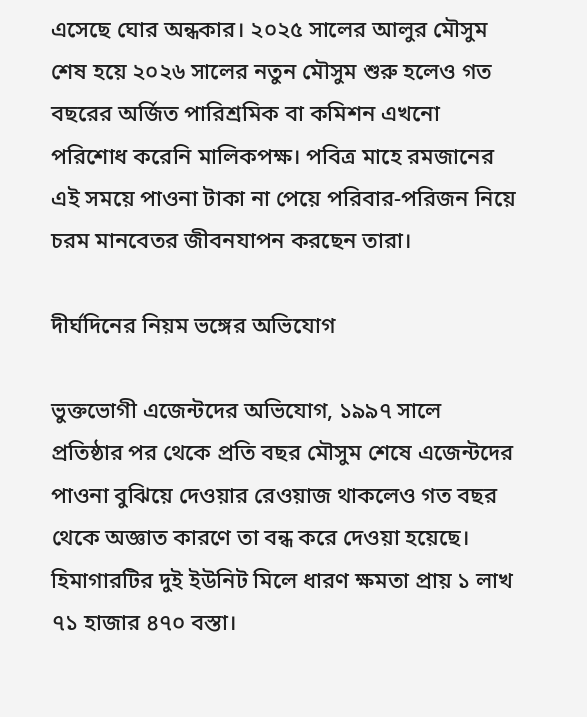এসেছে ঘোর অন্ধকার। ২০২৫ সালের আলুর মৌসুম শেষ হয়ে ২০২৬ সালের নতুন মৌসুম শুরু হলেও গত বছরের অর্জিত পারিশ্রমিক বা কমিশন এখনো পরিশোধ করেনি মালিকপক্ষ। পবিত্র মাহে রমজানের এই সময়ে পাওনা টাকা না পেয়ে পরিবার-পরিজন নিয়ে চরম মানবেতর জীবনযাপন করছেন তারা।

দীর্ঘদিনের নিয়ম ভঙ্গের অভিযোগ

ভুক্তভোগী এজেন্টদের অভিযোগ, ১৯৯৭ সালে প্রতিষ্ঠার পর থেকে প্রতি বছর মৌসুম শেষে এজেন্টদের পাওনা বুঝিয়ে দেওয়ার রেওয়াজ থাকলেও গত বছর থেকে অজ্ঞাত কারণে তা বন্ধ করে দেওয়া হয়েছে। হিমাগারটির দুই ইউনিট মিলে ধারণ ক্ষমতা প্রায় ১ লাখ ৭১ হাজার ৪৭০ বস্তা।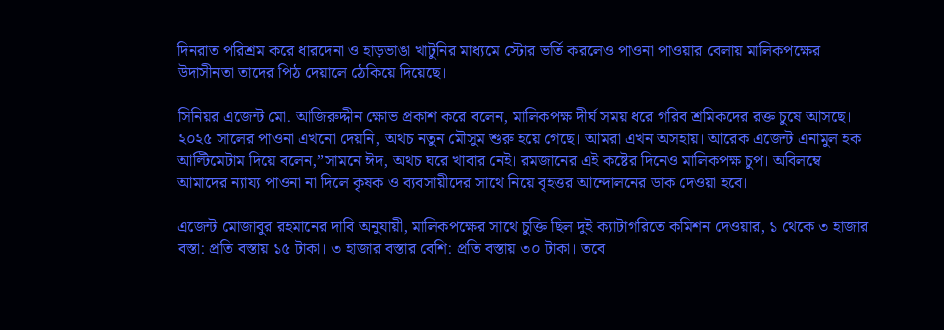দিনরাত পরিশ্রম করে ধারদেনা ও হাড়ভাঙা খাটুনির মাধ্যমে স্টোর ভর্তি করলেও পাওনা পাওয়ার বেলায় মালিকপক্ষের উদাসীনতা তাদের পিঠ দেয়ালে ঠেকিয়ে দিয়েছে।

সিনিয়র এজেন্ট মো. আজিরুদ্দীন ক্ষোভ প্রকাশ করে বলেন, মালিকপক্ষ দীর্ঘ সময় ধরে গরিব শ্রমিকদের রক্ত চুষে আসছে। ২০২৫ সালের পাওনা এখনো দেয়নি, অথচ নতুন মৌসুম শুরু হয়ে গেছে। আমরা এখন অসহায়। আরেক এজেন্ট এনামুল হক আল্টিমেটাম দিয়ে বলেন,”সামনে ঈদ, অথচ ঘরে খাবার নেই। রমজানের এই কষ্টের দিনেও মালিকপক্ষ চুপ। অবিলম্বে আমাদের ন্যায্য পাওনা না দিলে কৃষক ও ব্যবসায়ীদের সাথে নিয়ে বৃহত্তর আন্দোলনের ডাক দেওয়া হবে।

এজেন্ট মোজাবুর রহমানের দাবি অনুযায়ী, মালিকপক্ষের সাথে চুক্তি ছিল দুই ক্যাটাগরিতে কমিশন দেওয়ার, ১ থেকে ৩ হাজার বস্তা: প্রতি বস্তায় ১৫ টাকা। ৩ হাজার বস্তার বেশি: প্রতি বস্তায় ৩০ টাকা। তবে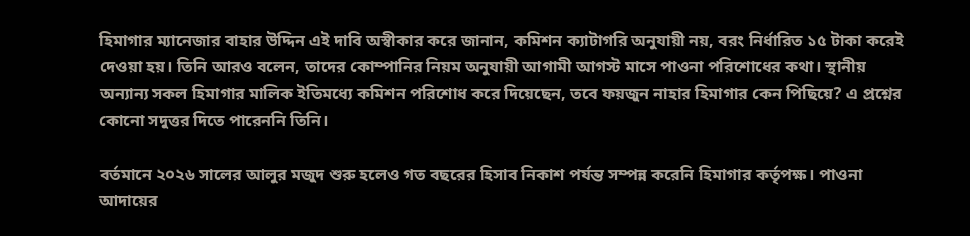হিমাগার ম্যানেজার বাহার উদ্দিন এই দাবি অস্বীকার করে জানান, কমিশন ক্যাটাগরি অনুযায়ী নয়, বরং নির্ধারিত ১৫ টাকা করেই দেওয়া হয়। তিনি আরও বলেন, তাদের কোম্পানির নিয়ম অনুযায়ী আগামী আগস্ট মাসে পাওনা পরিশোধের কথা। স্থানীয় অন্যান্য সকল হিমাগার মালিক ইতিমধ্যে কমিশন পরিশোধ করে দিয়েছেন, তবে ফয়জুন নাহার হিমাগার কেন পিছিয়ে? এ প্রশ্নের কোনো সদুত্তর দিতে পারেননি তিনি।

বর্তমানে ২০২৬ সালের আলুর মজুদ শুরু হলেও গত বছরের হিসাব নিকাশ পর্যন্ত সম্পন্ন করেনি হিমাগার কর্তৃপক্ষ। পাওনা আদায়ের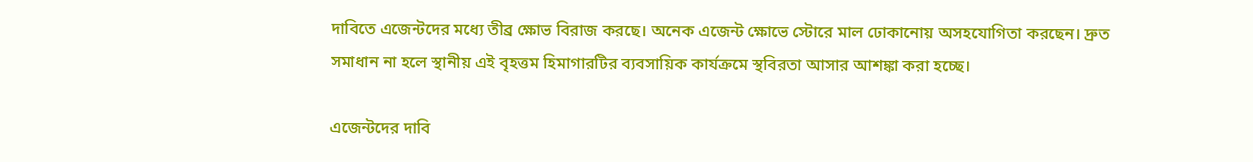দাবিতে এজেন্টদের মধ্যে তীব্র ক্ষোভ বিরাজ করছে। অনেক এজেন্ট ক্ষোভে স্টোরে মাল ঢোকানোয় অসহযোগিতা করছেন। দ্রুত সমাধান না হলে স্থানীয় এই বৃহত্তম হিমাগারটির ব্যবসায়িক কার্যক্রমে স্থবিরতা আসার আশঙ্কা করা হচ্ছে।

এজেন্টদের দাবি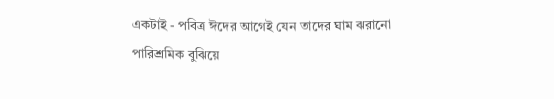একটাই - পবিত্র ঈদের আগেই যেন তাদের ঘাম ঝরানো পারিশ্রমিক বুঝিয়ে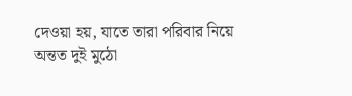দেওয়া হয়, যাতে তারা পরিবার নিয়ে অন্তত দুই মুঠো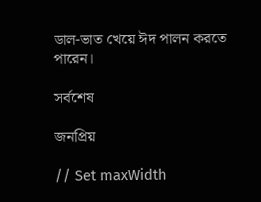ডাল-ভাত খেয়ে ঈদ পালন করতে পারেন।

সর্বশেষ

জনপ্রিয়

// Set maxWidth